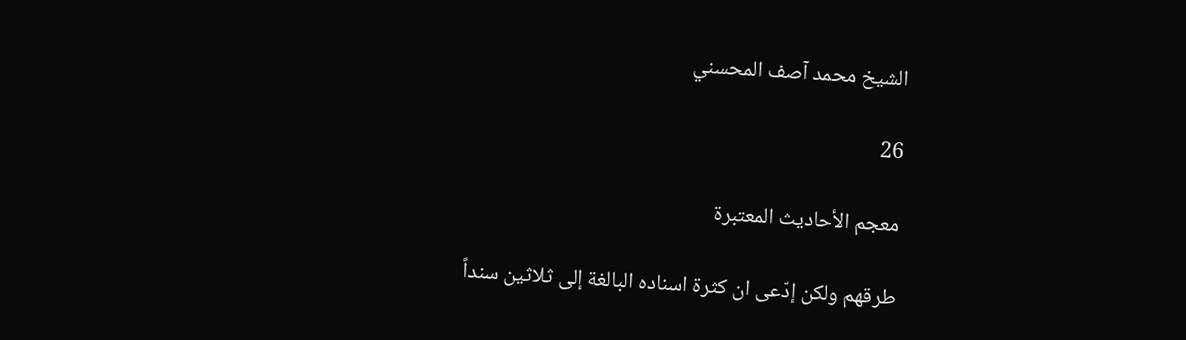الشيخ محمد آصف المحسني

26

معجم الأحاديث المعتبرة

طرقهم ولكن إدّعى ان كثرة اسناده البالغة إلى ثلاثين سنداً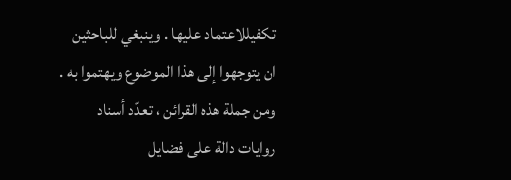تكفيللاعتماد عليها . وينبغي للباحثين ان يتوجهوا إلى هذا الموضوع ويهتموا به . ومن جملة هذه القرائن ، تعدّد أسناد روايات دالة على فضايل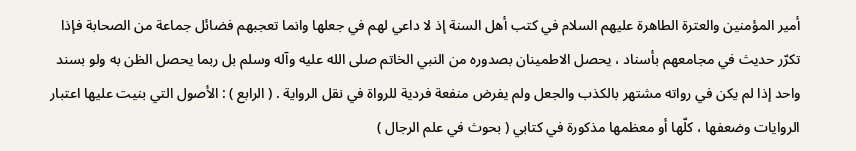أمير المؤمنين والعترة الطاهرة عليهم السلام في كتب أهل السنة إذ لا داعي لهم في جعلها وانما تعجبهم فضائل جماعة من الصحابة فإذا تكرّر حديث في مجامعهم بأسناد ، يحصل الاطمينان بصدوره من النبي الخاتم صلى الله عليه وآله وسلم بل ربما يحصل الظن به ولو بسند واحد إذا لم يكن في رواته مشتهر بالكذب والجعل ولم يفرض منفعة فردية للرواة في نقل الرواية . ( الرابع ) : الأصول التي بنيت عليها اعتبار الروايات وضعفها ، كلّها أو معظمها مذكورة في كتابي ( بحوث في علم الرجال )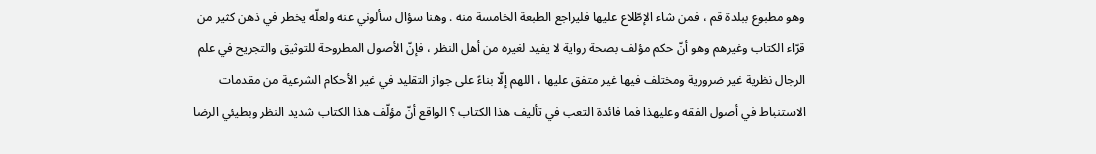وهو مطبوع ببلدة قم ، فمن شاء الإطّلاع عليها فليراجع الطبعة الخامسة منه . وهنا سؤال سألوني عنه ولعلّه يخطر في ذهن كثير من قرّاء الكتاب وغيرهم وهو أنّ حكم مؤلف بصحة رواية لا يفيد لغيره من أهل النظر ، فإنّ الأصول المطروحة للتوثيق والتجريح في علم الرجال نظرية غير ضرورية ومختلف فيها غير متفق عليها ، اللهم إلّا بناءً على جواز التقليد في غير الأحكام الشرعية من مقدمات الاستنباط في أصول الفقه وعليهذا فما فائدة التعب في تأليف هذا الكتاب ؟ الواقع أنّ مؤلّف هذا الكتاب شديد النظر وبطيئي الرضا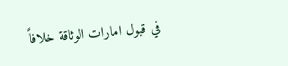في قبول امارات الوثاقة خلافاً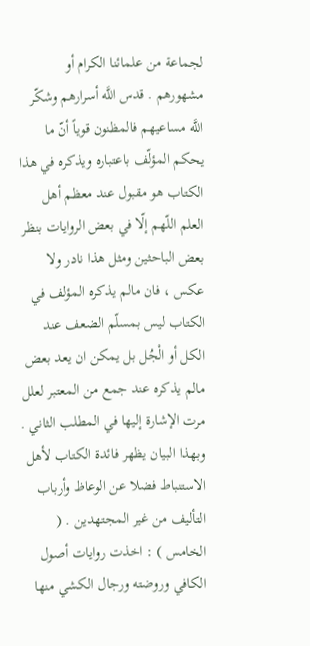لجماعة من علمائنا الكرام أو مشهورهم . قدس اللَّه أسرارهم وشكّر اللَّه مساعيهم فالمظنون قوياً أنّ ما يحكم المؤلّف باعتباره ويذكره في هذا الكتاب هو مقبول عند معظم أهل العلم اللّهم إلّا في بعض الروايات بنظر بعض الباحثين ومثل هذا نادر ولا عكس ، فان مالم يذكره المؤلف في الكتاب ليس بمسلّم الضعف عند الكل أو الْجُل بل يمكن ان يعد بعض مالم يذكره عند جمع من المعتبر لعلل مرت الإشارة إليها في المطلب الثاني . وبهذا البيان يظهر فائدة الكتاب لأهل الاستنباط فضلا عن الوعاظ وأرباب التأليف من غير المجتهدين . ( الخامس ) : اخذت روايات أصول الكافي وروضته ورجال الكشي منها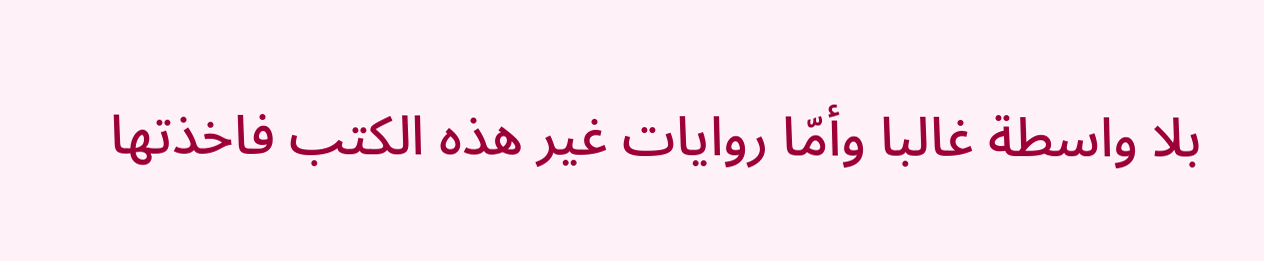بلا واسطة غالبا وأمّا روايات غير هذه الكتب فاخذتها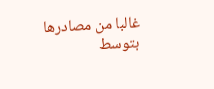غالبا من مصادرها بتوسط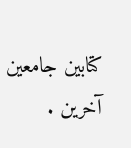كتابين جامعين آخرين .